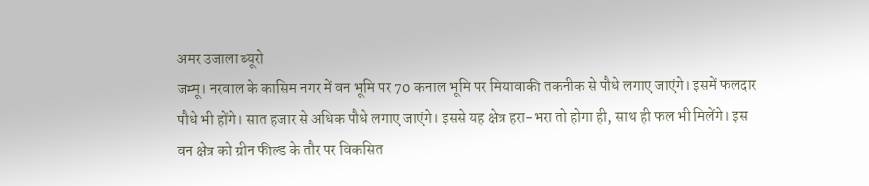अमर उजाला ब्यूरो
जम्मू। नरवाल के कासिम नगर में वन भूमि पर 70 कनाल भूमि पर मियावाकी तकनीक से पौधे लगाए जाएंगे। इसमें फलदार पौधे भी होंगे। सात हजार से अधिक पौधे लगाए जाएंगे। इससे यह क्षेत्र हरा-भरा तो होगा ही, साथ ही फल भी मिलेंगे। इस वन क्षेत्र को ग्रीन फील्ड के तौर पर विकसित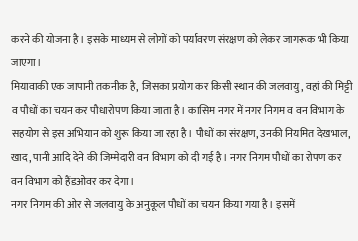करने की योजना है। इसके माध्यम से लोगों को पर्यावरण संरक्षण को लेकर जागरूक भी किया जाएगा।
मियावाकी एक जापानी तकनीक है, जिसका प्रयोग कर किसी स्थान की जलवायु, वहां की मिट्टी व पौधों का चयन कर पौधारोपण किया जाता है। कासिम नगर में नगर निगम व वन विभाग के सहयोग से इस अभियान को शुरू किया जा रहा है। पौधों का संरक्षण, उनकी नियमित देखभाल, खाद, पानी आदि देने की जिम्मेदारी वन विभाग को दी गई है। नगर निगम पौधों का रोपण कर वन विभाग को हैंडओवर कर देगा।
नगर निगम की ओर से जलवायु के अनुकूल पौधों का चयन किया गया है। इसमें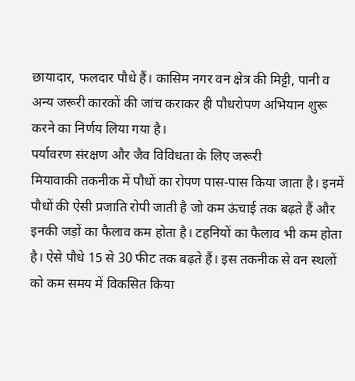छायादार, फलदार पौधे हैं। कासिम नगर वन क्षेत्र की मिट्टी, पानी व अन्य जरूरी कारकों की जांच कराकर ही पौधरोपण अभियान शुरू करने का निर्णय लिया गया है।
पर्यावरण संरक्षण और जैव विविधता के लिए जरूरी
मियावाकी तकनीक में पौधों का रोपण पास-पास किया जाता है। इनमें पौधों की ऐसी प्रजाति रोपी जाती है जो कम ऊंचाई तक बढ़ते हैं और इनकी जड़ों का फैलाव कम होता है। टहनियों का फैलाव भी कम होता है। ऐसे पौधे 15 से 30 फीट तक बढ़ते हैं। इस तकनीक से वन स्थलों को कम समय में विकसित किया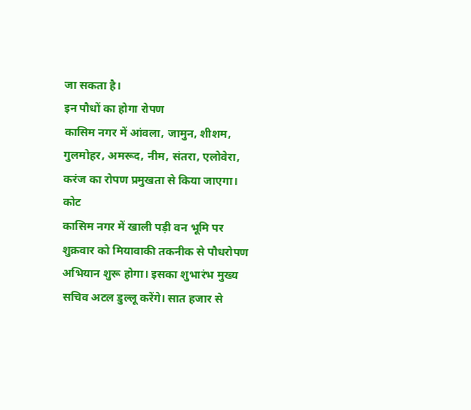जा सकता है।
इन पौधों का होगा रोपण
कासिम नगर में आंवला, जामुन, शीशम, गुलमोहर, अमरूद, नीम, संतरा, एलोवेरा, करंज का रोपण प्रमुखता से किया जाएगा।
कोट
कासिम नगर में खाली पड़ी वन भूमि पर शुक्रवार को मियावाकी तकनीक से पौधरोपण अभियान शुरू होगा। इसका शुभारंभ मुख्य सचिव अटल डुल्लू करेंगे। सात हजार से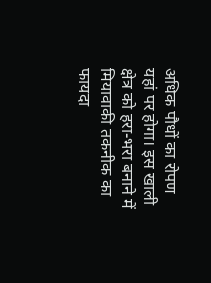अधिक पौधों का रोपण यहां पर होगा। इस खाली क्षेत्र को हरा-भरा बनाने में मियावाकी तकनीक का फायदा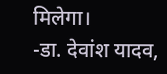मिलेगा।
-डा. देवांश यादव,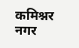कमिश्नर नगर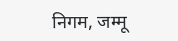निगम, जम्मू